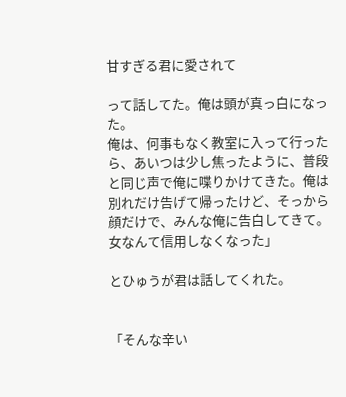甘すぎる君に愛されて

って話してた。俺は頭が真っ白になった。
俺は、何事もなく教室に入って行ったら、あいつは少し焦ったように、普段と同じ声で俺に喋りかけてきた。俺は別れだけ告げて帰ったけど、そっから顔だけで、みんな俺に告白してきて。女なんて信用しなくなった」

とひゅうが君は話してくれた。


「そんな辛い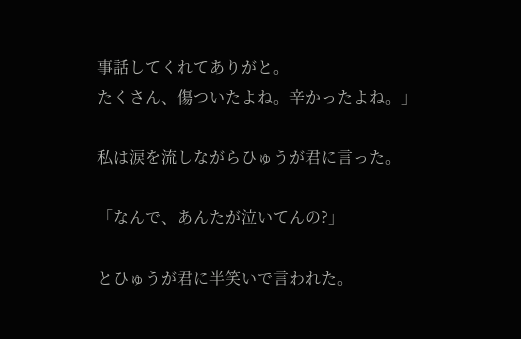事話してくれてありがと。
たくさん、傷ついたよね。辛かったよね。」

私は涙を流しながらひゅうが君に言った。

「なんで、あんたが泣いてんの?」

とひゅうが君に半笑いで言われた。